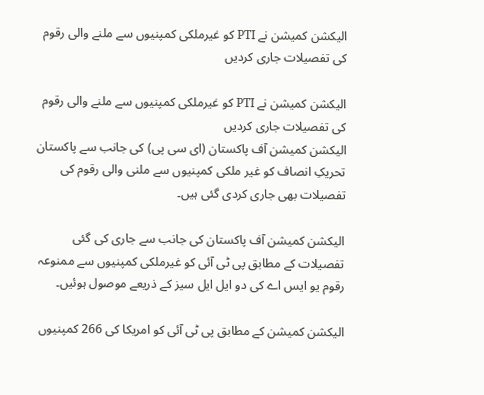الیکشن کمیشن نے PTI کو غیرملکی کمپنیوں سے ملنے والی رقوم کی تفصیلات جاری کردیں

الیکشن کمیشن نے PTI کو غیرملکی کمپنیوں سے ملنے والی رقوم کی تفصیلات جاری کردیں
الیکشن کمیشن آف پاکستان (ای سی پی) کی جانب سے پاکستان تحریکِ انصاف کو غیر ملکی کمپنیوں سے ملنی والی رقوم کی تفصیلات بھی جاری کردی گئی ہیں۔

الیکشن کمیشن آف پاکستان کی جانب سے جاری کی گئی تفصیلات کے مطابق پی ٹی آئی کو غیرملکی کمپنیوں سے ممنوعہ رقوم یو ایس اے کی دو ایل ایل سیز کے ذریعے موصول ہوئیں۔

الیکشن کمیشن کے مطابق پی ٹی آئی کو امریکا کی 266 کمپنیوں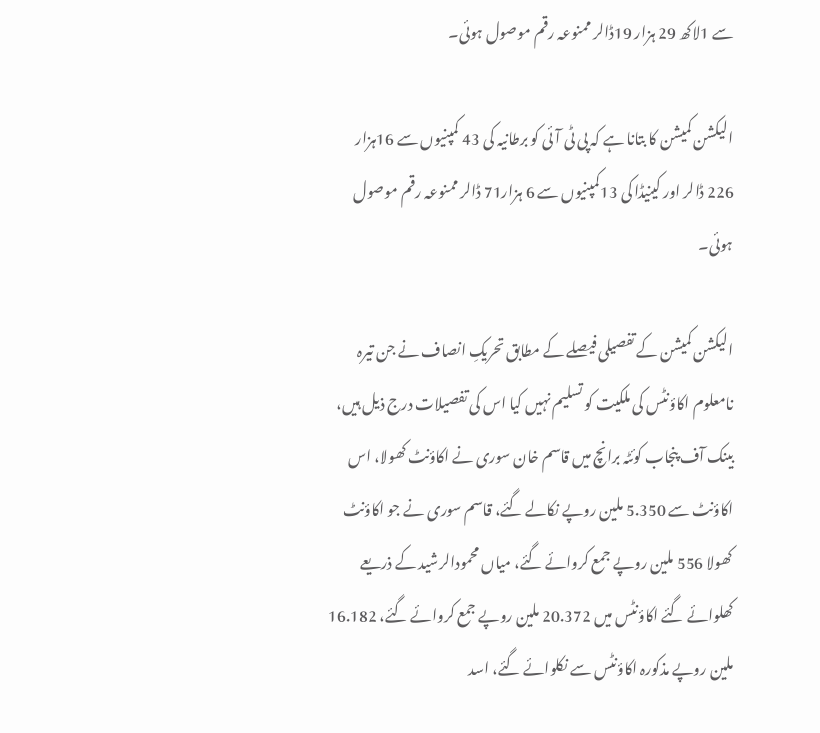سے 1لاکھ 29 ہزار 19ڈالر ممنوعہ رقم موصول ہوئی۔

الیکشن کمیشن کا بتانا ہے کہ پی ٹی آئی کو برطانیہ کی 43 کمپنیوں سے 16ہزار 226 ڈالر اور کینیڈا کی 13کمپنیوں سے 6 ہزار71 ڈالر ممنوعہ رقم موصول ہوئی۔

الیکشن کمیشن کے تفصیلی فیصلے کے مطابق تحریکِ انصاف نے جن تیرہ نامعلوم اکاؤنٹس کی ملکیت کو تسلیم نہیں کیا اس کی تفصیلات درج ذیل ہیں، بینک آف پنجاب کوئٹہ برانچ میں قاسم خان سوری نے اکاؤنٹ کھولا، اس اکاؤنٹ سے 5.350 ملین روپے نکالے گئے، قاسم سوری نے جو اکاؤنٹ کھولا 556 ملین روپے جمع کروائے گئے، میاں محمودالرشید کے ذریعے کھلوائے گئے اکاؤنٹس میں 20.372 ملین روپے جمع کروائے گئے، 16.182 ملین روپے مذکورہ اکاؤنٹس سے نکلوائے گئے، اسد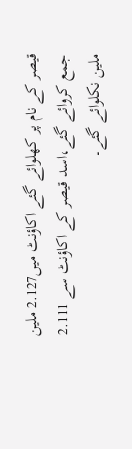قیصر کے نام پر کھلوائے گئے اکاؤنٹ میں2.127 ملین جمع کروائے گئے،اسد قیصر کے اکاؤنٹ سے 2.111 ملین نکلوائے گئے۔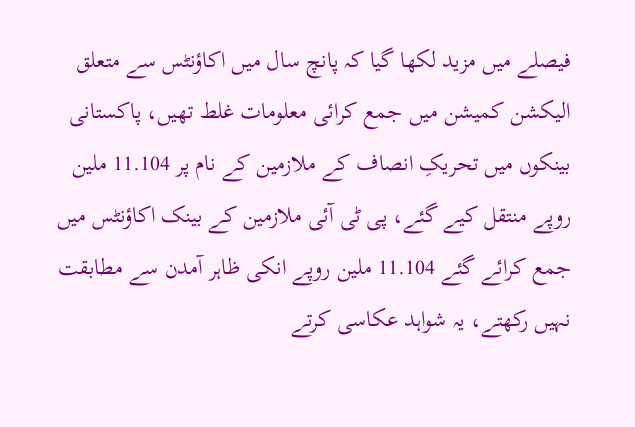فیصلے میں مزید لکھا گیا کہ پانچ سال میں اکاؤنٹس سے متعلق الیکشن کمیشن میں جمع کرائی معلومات غلط تھیں، پاکستانی بینکوں میں تحریکِ انصاف کے ملازمین کے نام پر 11.104 ملین روپے منتقل کیے گئے، پی ٹی آئی ملازمین کے بینک اکاؤنٹس میں جمع کرائے گئے 11.104 ملین روپے انکی ظاہر آمدن سے مطابقت نہیں رکھتے، یہ شواہد عکاسی کرتے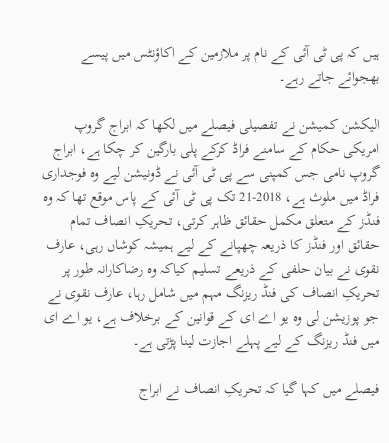ہیں کہ پی ٹی آئی کے نام پر ملازمین کے اکاؤنٹس میں پیسے بھجوائے جاتے رہے۔

الیکشن کمیشن نے تفصیلی فیصلے میں لکھا کہ ابراج گروپ امریکی حکام کے سامنے فراڈ کرکے پلی بارگین کر چکا ہے، ابراج گروپ نامی جس کمپنی سے پی ٹی آئی نے ڈونیشن لیے وہ فوجداری فراڈ میں ملوث ہے، 2018-21 تک پی ٹی آئی کے پاس موقع تھا کہ وہ فنڈز کے متعلق مکمل حقائق ظاہر کرتی، تحریکِ انصاف تمام حقائق اور فنڈز کا ذریعہ چھپانے کے لیے ہمیشہ کوشاں رہی، عارف نقوی نے بیان حلفی کے ذریعے تسلیم کیاکہ وہ رضاکارانہ طور پر تحریکِ انصاف کی فنڈ ریزنگ مہم میں شامل رہا، عارف نقوی نے جو پوزیشن لی وہ یو اے ای کے قوانین کے برخلاف ہے، یو اے ای میں فنڈ ریزنگ کے لیے پہلے اجازت لینا پڑتی ہے۔

فیصلے میں کہا گیا کہ تحریکِ انصاف نے ابراج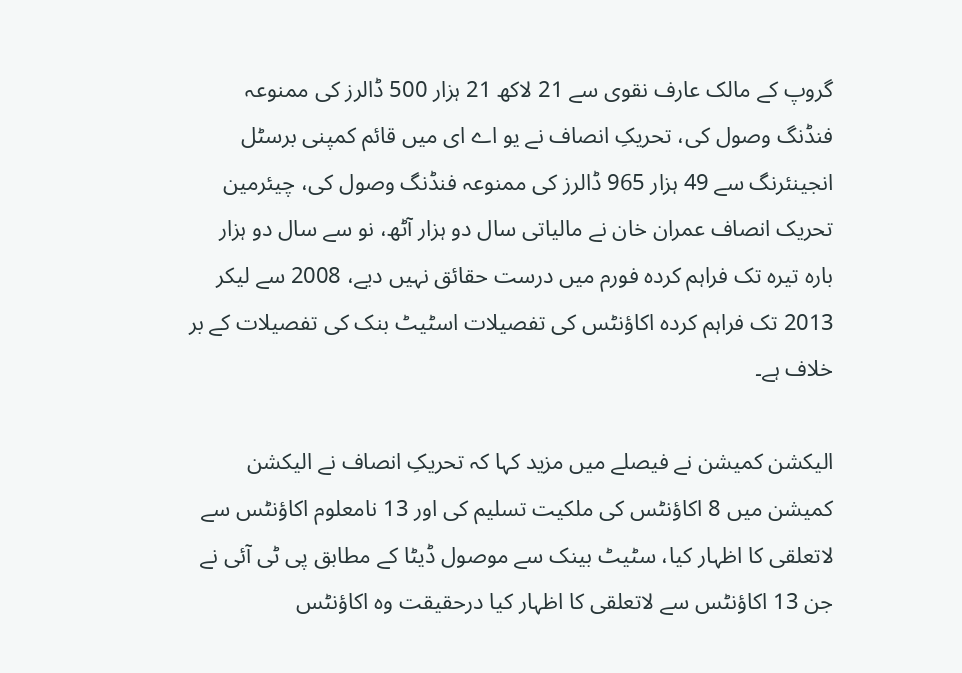گروپ کے مالک عارف نقوی سے 21 لاکھ 21 ہزار 500 ڈالرز کی ممنوعہ فنڈنگ وصول کی، تحریکِ انصاف نے یو اے ای میں قائم کمپنی برسٹل انجینئرنگ سے 49 ہزار 965 ڈالرز کی ممنوعہ فنڈنگ وصول کی، چیئرمین تحریک انصاف عمران خان نے مالیاتی سال دو ہزار آٹھ، نو سے سال دو ہزار بارہ تیرہ تک فراہم کردہ فورم میں درست حقائق نہیں دیے، 2008 سے لیکر 2013 تک فراہم کردہ اکاؤنٹس کی تفصیلات اسٹیٹ بنک کی تفصیلات کے بر خلاف ہے۔

الیکشن کمیشن نے فیصلے میں مزید کہا کہ تحریکِ انصاف نے الیکشن کمیشن میں 8 اکاؤنٹس کی ملکیت تسلیم کی اور 13 نامعلوم اکاؤنٹس سے لاتعلقی کا اظہار کیا، سٹیٹ بینک سے موصول ڈیٹا کے مطابق پی ٹی آئی نے جن 13 اکاؤنٹس سے لاتعلقی کا اظہار کیا درحقیقت وہ اکاؤنٹس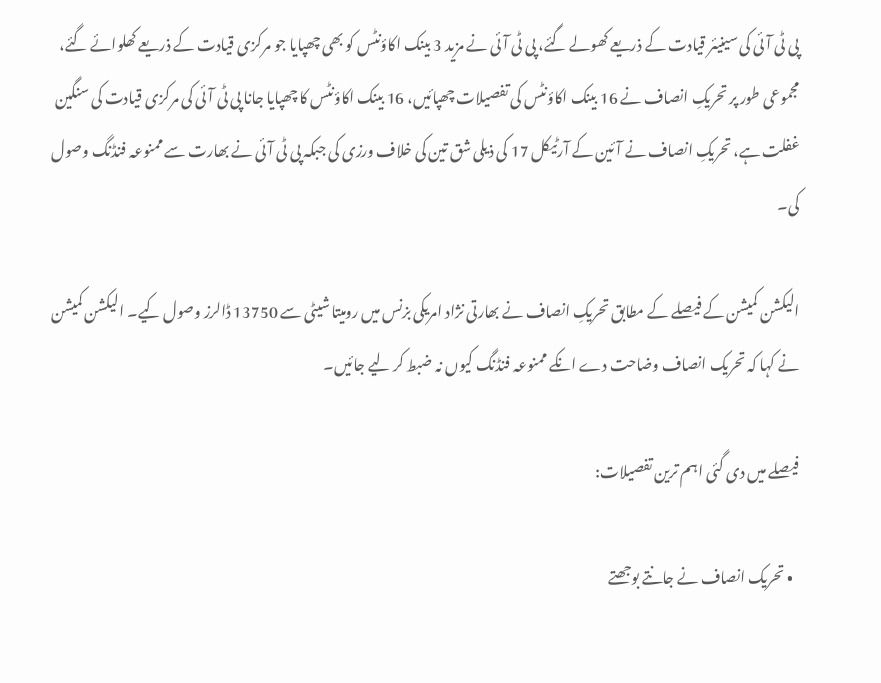پی ٹی آئی کی سینیئر قیادت کے ذریعے کھولے گئے، پی ٹی آئی نے مزید 3 بینک اکاؤنٹس کو بھی چھپایا جو مرکزی قیادت کے ذریعے کھلوائے گئے، مجموعی طور پر تحریکِ انصاف نے 16 بینک اکاؤنٹس کی تفصیلات چھپائیں، 16 بینک اکاؤنٹس کا چھپایا جانا پی ٹی آئی کی مرکزی قیادت کی سنگین غفلت ہے، تحریکِ انصاف نے آئین کے آرٹیکل 17 کی ذیلی شق تین کی خلاف ورزی کی جبکہ پی ٹی آئی نے بھارت سے ممنوعہ فنڈنگ وصول کی۔

الیکشن کمیشن کے فیصلے کے مطابق تحریکِ انصاف نے بھارتی نژاد امریکی بزنس میں رومیتا شیٹی سے 13750 ڈالرز وصول کیے۔ الیکشن کمیشن نے کہا کہ تحریک انصاف وضاحت دے انکے ممنوعہ فنڈنگ کیوں نہ ضبط کر لیے جائیں۔

فیصلے میں دی گئی اہم ترین تفصیلات:

  • تحریک انصاف نے جانتے بوجھتے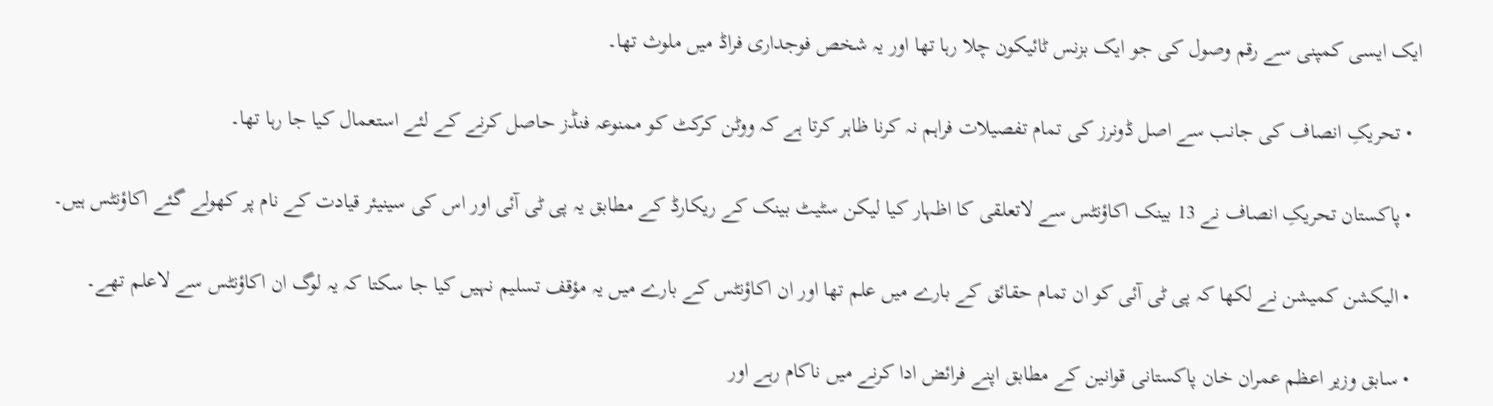ایک ایسی کمپنی سے رقم وصول کی جو ایک بزنس ٹائیکون چلا رہا تھا اور یہ شخص فوجداری فراڈ میں ملوث تھا۔

  • تحریکِ انصاف کی جانب سے اصل ڈونرز کی تمام تفصیلات فراہم نہ کرنا ظاہر کرتا ہے کہ ووٹن کرکٹ کو ممنوعہ فنڈز حاصل کرنے کے لئے استعمال کیا جا رہا تھا۔

  • پاکستان تحریکِ انصاف نے 13 بینک اکاؤنٹس سے لاتعلقی کا اظہار کیا لیکن سٹیٹ بینک کے ریکارڈ کے مطابق یہ پی ٹی آئی اور اس کی سینیئر قیادت کے نام پر کھولے گئے اکاؤنٹس ہیں۔

  • الیکشن کمیشن نے لکھا کہ پی ٹی آئی کو ان تمام حقائق کے بارے میں علم تھا اور ان اکاؤنٹس کے بارے میں یہ مؤقف تسلیم نہیں کیا جا سکتا کہ یہ لوگ ان اکاؤنٹس سے لاعلم تھے۔

  • سابق وزیر اعظم عمران خان پاکستانی قوانین کے مطابق اپنے فرائض ادا کرنے میں ناکام رہے اور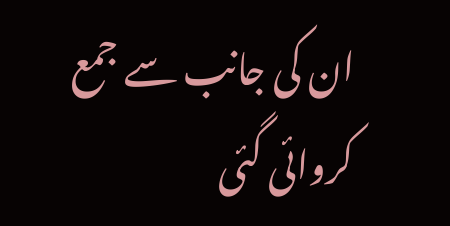ان کی جانب سے جمع کروائی گئی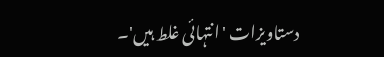دستاویزات 'انتہائی غلط ہیں'۔